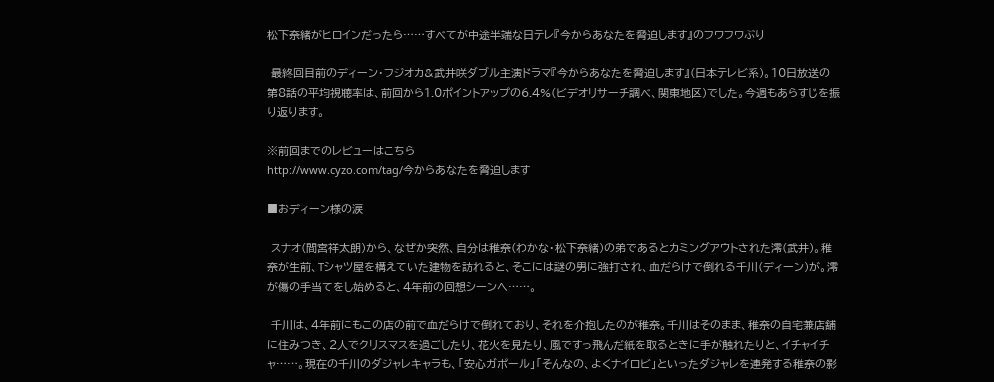松下奈緒がヒロインだったら……すべてが中途半端な日テレ『今からあなたを脅迫します』のフワフワぶり

 最終回目前のディーン・フジオカ&武井咲ダブル主演ドラマ『今からあなたを脅迫します』(日本テレビ系)。10日放送の第8話の平均視聴率は、前回から1.0ポイントアップの6.4%(ビデオリサーチ調べ、関東地区)でした。今週もあらすじを振り返ります。

※前回までのレビューはこちら
http://www.cyzo.com/tag/今からあなたを脅迫します

■おディーン様の涙

 スナオ(間宮祥太朗)から、なぜか突然、自分は稚奈(わかな・松下奈緒)の弟であるとカミングアウトされた澪(武井)。稚奈が生前、Tシャツ屋を構えていた建物を訪れると、そこには謎の男に強打され、血だらけで倒れる千川(ディーン)が。澪が傷の手当てをし始めると、4年前の回想シーンへ……。

 千川は、4年前にもこの店の前で血だらけで倒れており、それを介抱したのが稚奈。千川はそのまま、稚奈の自宅兼店舗に住みつき、2人でクリスマスを過ごしたり、花火を見たり、風ですっ飛んだ紙を取るときに手が触れたりと、イチャイチャ……。現在の千川のダジャレキャラも、「安心ガポール」「そんなの、よくナイロビ」といったダジャレを連発する稚奈の影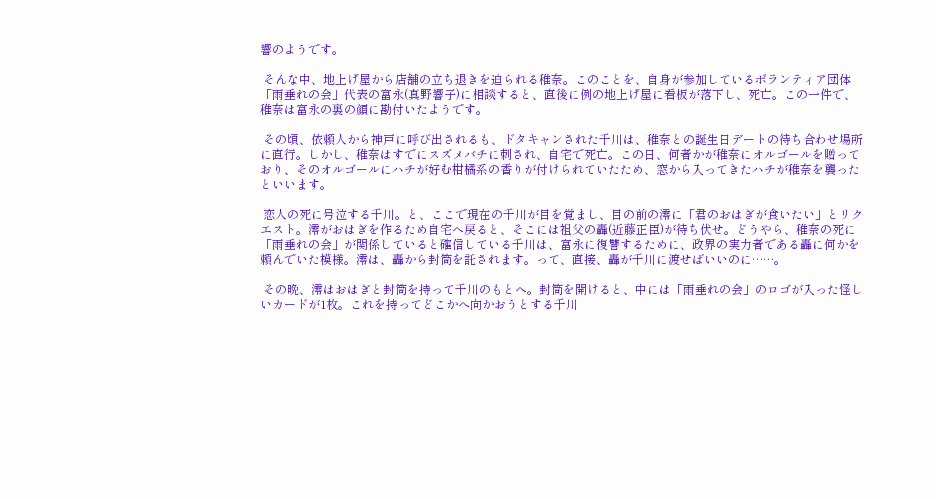響のようです。

 そんな中、地上げ屋から店舗の立ち退きを迫られる稚奈。このことを、自身が参加しているボランティア団体「雨垂れの会」代表の富永(真野響子)に相談すると、直後に例の地上げ屋に看板が落下し、死亡。この一件で、稚奈は富永の裏の顔に勘付いたようです。

 その頃、依頼人から神戸に呼び出されるも、ドタキャンされた千川は、稚奈との誕生日デートの待ち合わせ場所に直行。しかし、稚奈はすでにスズメバチに刺され、自宅で死亡。この日、何者かが稚奈にオルゴールを贈っており、そのオルゴールにハチが好む柑橘系の香りが付けられていたため、窓から入ってきたハチが稚奈を襲ったといいます。

 恋人の死に号泣する千川。と、ここで現在の千川が目を覚まし、目の前の澪に「君のおはぎが食いたい」とリクエスト。澪がおはぎを作るため自宅へ戻ると、そこには祖父の轟(近藤正臣)が待ち伏せ。どうやら、稚奈の死に「雨垂れの会」が関係していると確信している千川は、富永に復讐するために、政界の実力者である轟に何かを頼んでいた模様。澪は、轟から封筒を託されます。って、直接、轟が千川に渡せばいいのに……。

 その晩、澪はおはぎと封筒を持って千川のもとへ。封筒を開けると、中には「雨垂れの会」のロゴが入った怪しいカードが1枚。これを持ってどこかへ向かおうとする千川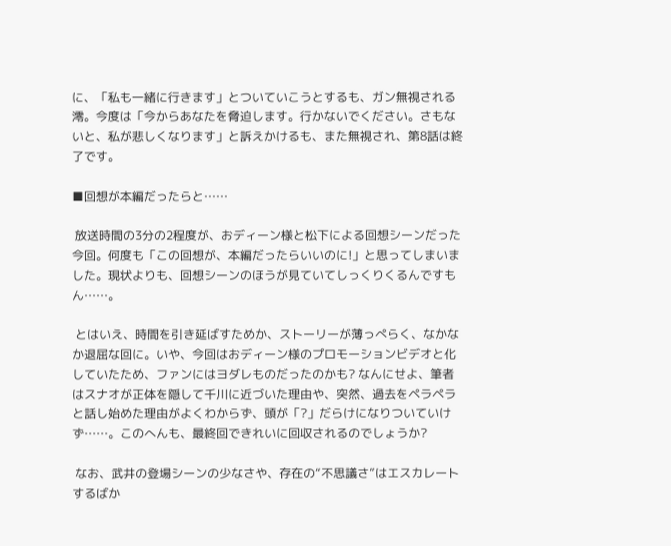に、「私も一緒に行きます」とついていこうとするも、ガン無視される澪。今度は「今からあなたを脅迫します。行かないでください。さもないと、私が悲しくなります」と訴えかけるも、また無視され、第8話は終了です。

■回想が本編だったらと……

 放送時間の3分の2程度が、おディーン様と松下による回想シーンだった今回。何度も「この回想が、本編だったらいいのに!」と思ってしまいました。現状よりも、回想シーンのほうが見ていてしっくりくるんですもん……。

 とはいえ、時間を引き延ばすためか、ストーリーが薄っぺらく、なかなか退屈な回に。いや、今回はおディーン様のプロモーションビデオと化していたため、ファンにはヨダレものだったのかも? なんにせよ、筆者はスナオが正体を隠して千川に近づいた理由や、突然、過去をペラペラと話し始めた理由がよくわからず、頭が「?」だらけになりついていけず……。このへんも、最終回できれいに回収されるのでしょうか?

 なお、武井の登場シーンの少なさや、存在の“不思議さ”はエスカレートするばか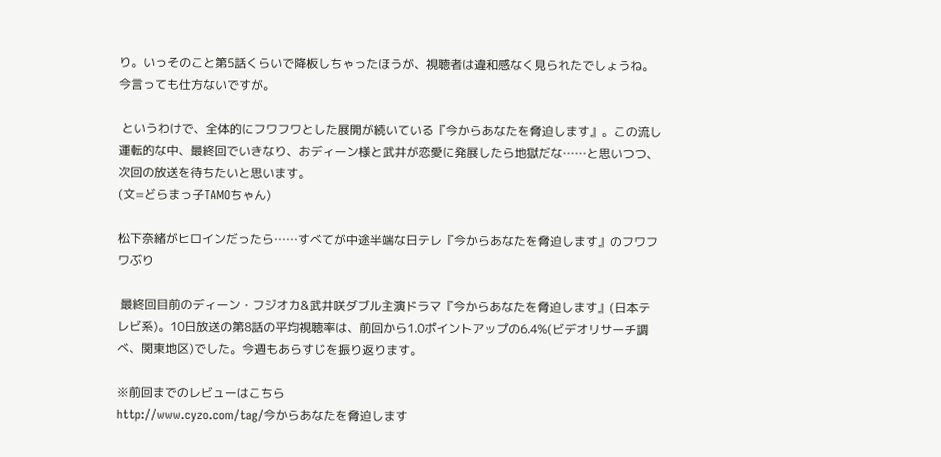り。いっそのこと第5話くらいで降板しちゃったほうが、視聴者は違和感なく見られたでしょうね。今言っても仕方ないですが。

 というわけで、全体的にフワフワとした展開が続いている『今からあなたを脅迫します』。この流し運転的な中、最終回でいきなり、おディーン様と武井が恋愛に発展したら地獄だな……と思いつつ、次回の放送を待ちたいと思います。
(文=どらまっ子TAMOちゃん)

松下奈緒がヒロインだったら……すべてが中途半端な日テレ『今からあなたを脅迫します』のフワフワぶり

 最終回目前のディーン・フジオカ&武井咲ダブル主演ドラマ『今からあなたを脅迫します』(日本テレビ系)。10日放送の第8話の平均視聴率は、前回から1.0ポイントアップの6.4%(ビデオリサーチ調べ、関東地区)でした。今週もあらすじを振り返ります。

※前回までのレビューはこちら
http://www.cyzo.com/tag/今からあなたを脅迫します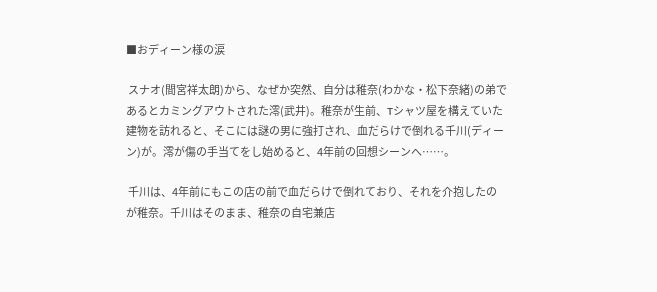■おディーン様の涙

 スナオ(間宮祥太朗)から、なぜか突然、自分は稚奈(わかな・松下奈緒)の弟であるとカミングアウトされた澪(武井)。稚奈が生前、Tシャツ屋を構えていた建物を訪れると、そこには謎の男に強打され、血だらけで倒れる千川(ディーン)が。澪が傷の手当てをし始めると、4年前の回想シーンへ……。

 千川は、4年前にもこの店の前で血だらけで倒れており、それを介抱したのが稚奈。千川はそのまま、稚奈の自宅兼店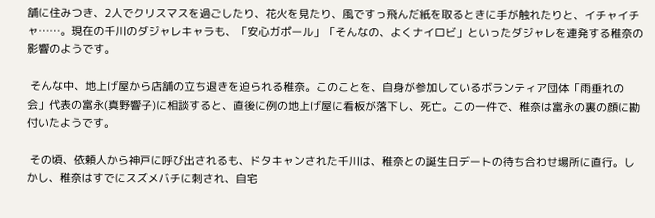舗に住みつき、2人でクリスマスを過ごしたり、花火を見たり、風ですっ飛んだ紙を取るときに手が触れたりと、イチャイチャ……。現在の千川のダジャレキャラも、「安心ガポール」「そんなの、よくナイロビ」といったダジャレを連発する稚奈の影響のようです。

 そんな中、地上げ屋から店舗の立ち退きを迫られる稚奈。このことを、自身が参加しているボランティア団体「雨垂れの会」代表の富永(真野響子)に相談すると、直後に例の地上げ屋に看板が落下し、死亡。この一件で、稚奈は富永の裏の顔に勘付いたようです。

 その頃、依頼人から神戸に呼び出されるも、ドタキャンされた千川は、稚奈との誕生日デートの待ち合わせ場所に直行。しかし、稚奈はすでにスズメバチに刺され、自宅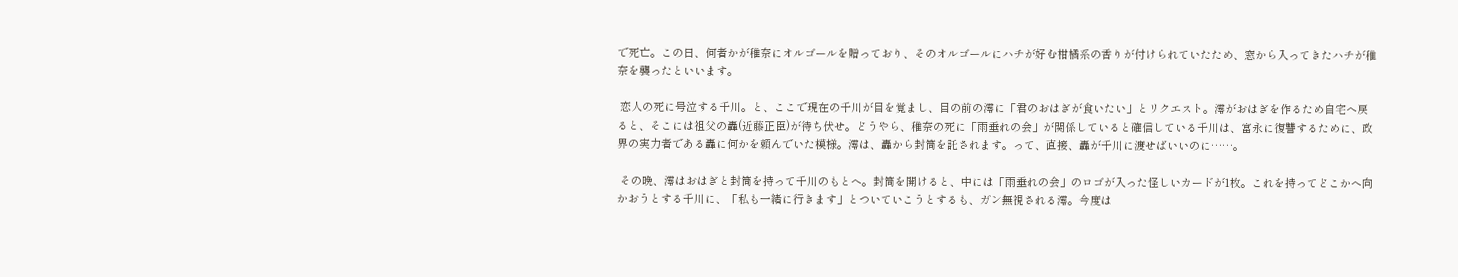で死亡。この日、何者かが稚奈にオルゴールを贈っており、そのオルゴールにハチが好む柑橘系の香りが付けられていたため、窓から入ってきたハチが稚奈を襲ったといいます。

 恋人の死に号泣する千川。と、ここで現在の千川が目を覚まし、目の前の澪に「君のおはぎが食いたい」とリクエスト。澪がおはぎを作るため自宅へ戻ると、そこには祖父の轟(近藤正臣)が待ち伏せ。どうやら、稚奈の死に「雨垂れの会」が関係していると確信している千川は、富永に復讐するために、政界の実力者である轟に何かを頼んでいた模様。澪は、轟から封筒を託されます。って、直接、轟が千川に渡せばいいのに……。

 その晩、澪はおはぎと封筒を持って千川のもとへ。封筒を開けると、中には「雨垂れの会」のロゴが入った怪しいカードが1枚。これを持ってどこかへ向かおうとする千川に、「私も一緒に行きます」とついていこうとするも、ガン無視される澪。今度は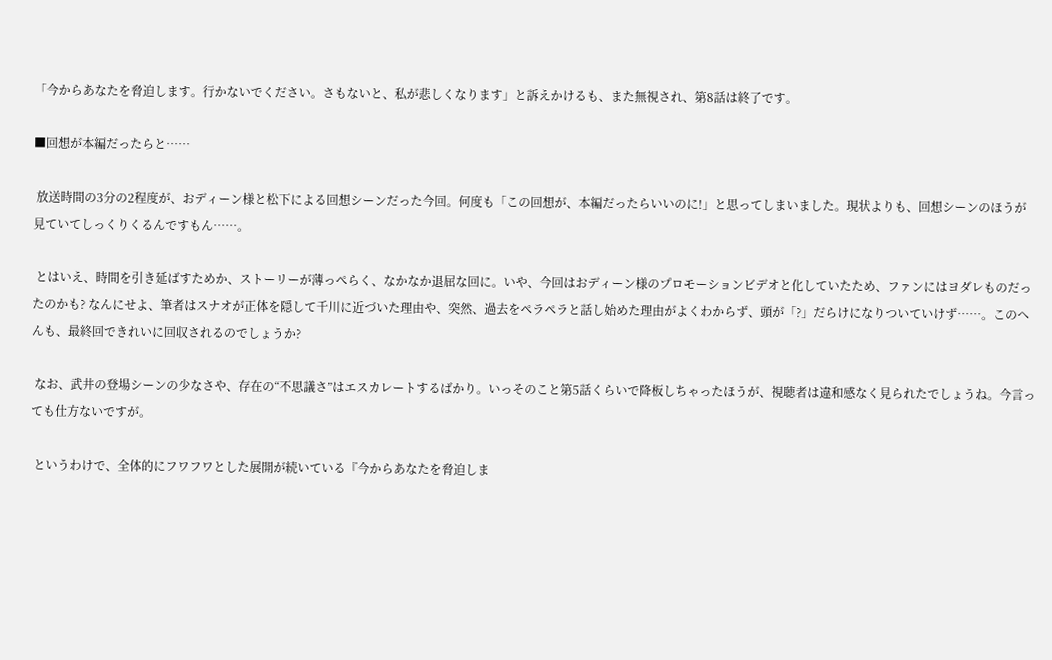「今からあなたを脅迫します。行かないでください。さもないと、私が悲しくなります」と訴えかけるも、また無視され、第8話は終了です。

■回想が本編だったらと……

 放送時間の3分の2程度が、おディーン様と松下による回想シーンだった今回。何度も「この回想が、本編だったらいいのに!」と思ってしまいました。現状よりも、回想シーンのほうが見ていてしっくりくるんですもん……。

 とはいえ、時間を引き延ばすためか、ストーリーが薄っぺらく、なかなか退屈な回に。いや、今回はおディーン様のプロモーションビデオと化していたため、ファンにはヨダレものだったのかも? なんにせよ、筆者はスナオが正体を隠して千川に近づいた理由や、突然、過去をペラペラと話し始めた理由がよくわからず、頭が「?」だらけになりついていけず……。このへんも、最終回できれいに回収されるのでしょうか?

 なお、武井の登場シーンの少なさや、存在の“不思議さ”はエスカレートするばかり。いっそのこと第5話くらいで降板しちゃったほうが、視聴者は違和感なく見られたでしょうね。今言っても仕方ないですが。

 というわけで、全体的にフワフワとした展開が続いている『今からあなたを脅迫しま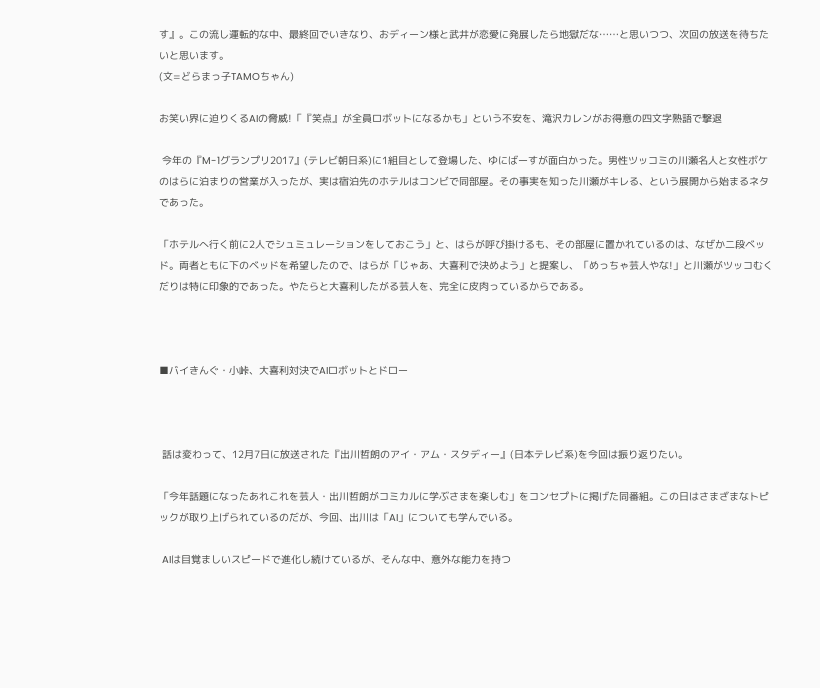す』。この流し運転的な中、最終回でいきなり、おディーン様と武井が恋愛に発展したら地獄だな……と思いつつ、次回の放送を待ちたいと思います。
(文=どらまっ子TAMOちゃん)

お笑い界に迫りくるAIの脅威!「『笑点』が全員ロボットになるかも」という不安を、滝沢カレンがお得意の四文字熟語で撃退

 今年の『M-1グランプリ2017』(テレビ朝日系)に1組目として登場した、ゆにばーすが面白かった。男性ツッコミの川瀬名人と女性ボケのはらに泊まりの営業が入ったが、実は宿泊先のホテルはコンビで同部屋。その事実を知った川瀬がキレる、という展開から始まるネタであった。

「ホテルへ行く前に2人でシュミュレーションをしておこう」と、はらが呼び掛けるも、その部屋に置かれているのは、なぜか二段ベッド。両者ともに下のベッドを希望したので、はらが「じゃあ、大喜利で決めよう」と提案し、「めっちゃ芸人やな!」と川瀬がツッコむくだりは特に印象的であった。やたらと大喜利したがる芸人を、完全に皮肉っているからである。



■バイきんぐ・小峠、大喜利対決でAIロボットとドロー



 話は変わって、12月7日に放送された『出川哲朗のアイ・アム・スタディー』(日本テレビ系)を今回は振り返りたい。

「今年話題になったあれこれを芸人・出川哲朗がコミカルに学ぶさまを楽しむ」をコンセプトに掲げた同番組。この日はさまざまなトピックが取り上げられているのだが、今回、出川は「AI」についても学んでいる。

 AIは目覚ましいスピードで進化し続けているが、そんな中、意外な能力を持つ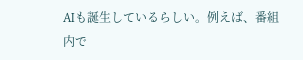AIも誕生しているらしい。例えば、番組内で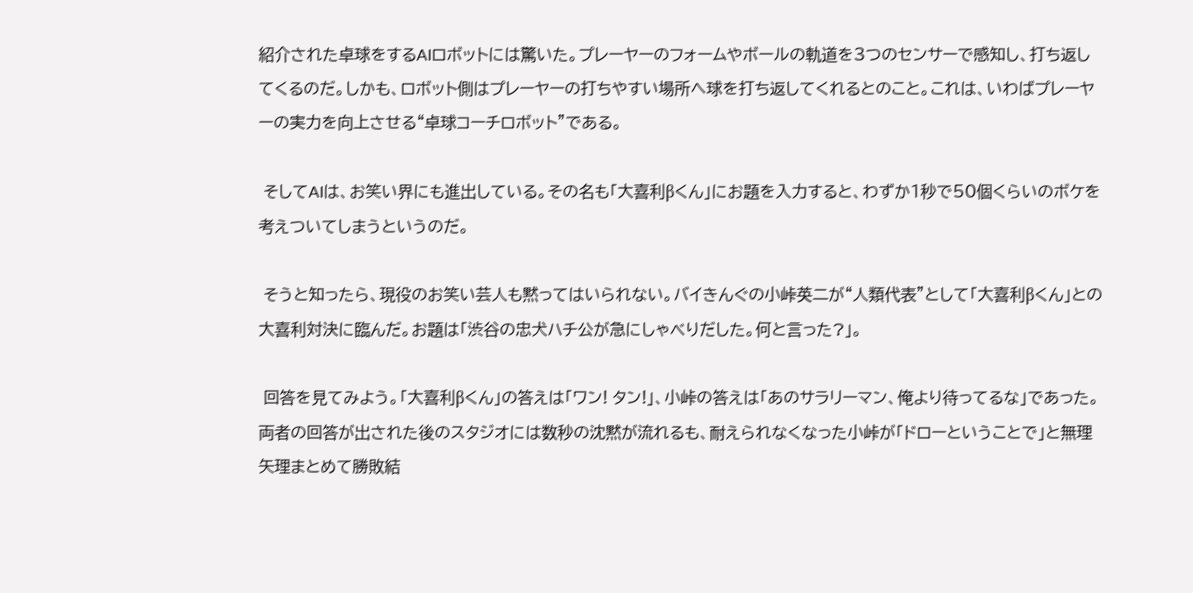紹介された卓球をするAIロボットには驚いた。プレーヤーのフォームやボールの軌道を3つのセンサーで感知し、打ち返してくるのだ。しかも、ロボット側はプレーヤーの打ちやすい場所へ球を打ち返してくれるとのこと。これは、いわばプレーヤーの実力を向上させる“卓球コーチロボット”である。

 そしてAIは、お笑い界にも進出している。その名も「大喜利βくん」にお題を入力すると、わずか1秒で50個くらいのボケを考えついてしまうというのだ。

 そうと知ったら、現役のお笑い芸人も黙ってはいられない。バイきんぐの小峠英二が“人類代表”として「大喜利βくん」との大喜利対決に臨んだ。お題は「渋谷の忠犬ハチ公が急にしゃべりだした。何と言った?」。

 回答を見てみよう。「大喜利βくん」の答えは「ワン! タン!」、小峠の答えは「あのサラリーマン、俺より待ってるな」であった。両者の回答が出された後のスタジオには数秒の沈黙が流れるも、耐えられなくなった小峠が「ドローということで」と無理矢理まとめて勝敗結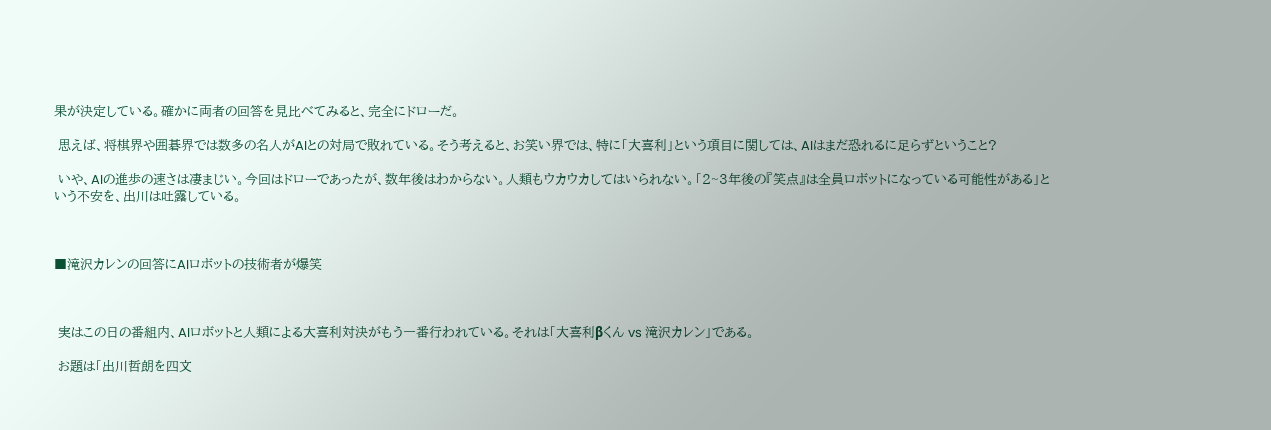果が決定している。確かに両者の回答を見比べてみると、完全にドローだ。

 思えば、将棋界や囲碁界では数多の名人がAIとの対局で敗れている。そう考えると、お笑い界では、特に「大喜利」という項目に関しては、AIはまだ恐れるに足らずということ?

 いや、AIの進歩の速さは凄まじい。今回はドローであったが、数年後はわからない。人類もウカウカしてはいられない。「2~3年後の『笑点』は全員ロボットになっている可能性がある」という不安を、出川は吐露している。



■滝沢カレンの回答にAIロボットの技術者が爆笑



 実はこの日の番組内、AIロボットと人類による大喜利対決がもう一番行われている。それは「大喜利βくん vs 滝沢カレン」である。

 お題は「出川哲朗を四文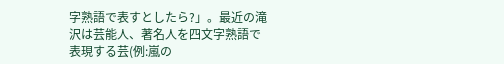字熟語で表すとしたら?」。最近の滝沢は芸能人、著名人を四文字熟語で表現する芸(例:嵐の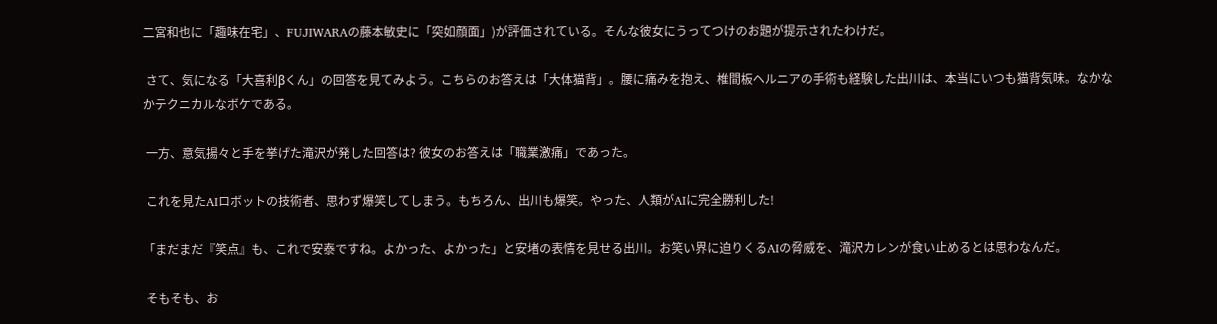二宮和也に「趣味在宅」、FUJIWARAの藤本敏史に「突如顔面」)が評価されている。そんな彼女にうってつけのお題が提示されたわけだ。

 さて、気になる「大喜利βくん」の回答を見てみよう。こちらのお答えは「大体猫背」。腰に痛みを抱え、椎間板ヘルニアの手術も経験した出川は、本当にいつも猫背気味。なかなかテクニカルなボケである。

 一方、意気揚々と手を挙げた滝沢が発した回答は? 彼女のお答えは「職業激痛」であった。

 これを見たAIロボットの技術者、思わず爆笑してしまう。もちろん、出川も爆笑。やった、人類がAIに完全勝利した!

「まだまだ『笑点』も、これで安泰ですね。よかった、よかった」と安堵の表情を見せる出川。お笑い界に迫りくるAIの脅威を、滝沢カレンが食い止めるとは思わなんだ。

 そもそも、お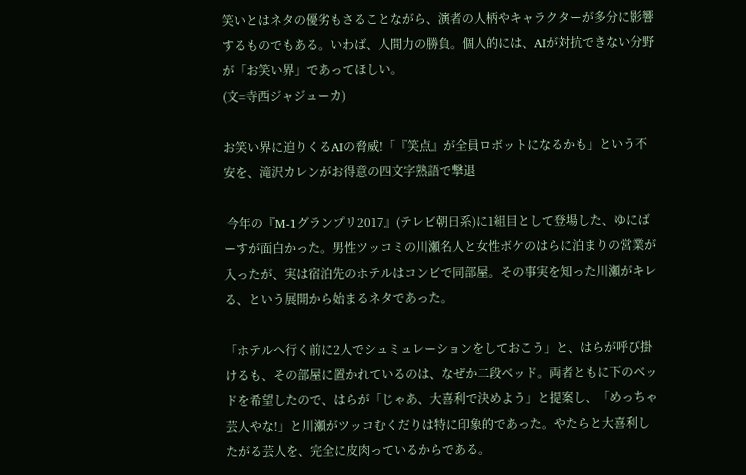笑いとはネタの優劣もさることながら、演者の人柄やキャラクターが多分に影響するものでもある。いわば、人間力の勝負。個人的には、AIが対抗できない分野が「お笑い界」であってほしい。
(文=寺西ジャジューカ)

お笑い界に迫りくるAIの脅威!「『笑点』が全員ロボットになるかも」という不安を、滝沢カレンがお得意の四文字熟語で撃退

 今年の『M-1グランプリ2017』(テレビ朝日系)に1組目として登場した、ゆにばーすが面白かった。男性ツッコミの川瀬名人と女性ボケのはらに泊まりの営業が入ったが、実は宿泊先のホテルはコンビで同部屋。その事実を知った川瀬がキレる、という展開から始まるネタであった。

「ホテルへ行く前に2人でシュミュレーションをしておこう」と、はらが呼び掛けるも、その部屋に置かれているのは、なぜか二段ベッド。両者ともに下のベッドを希望したので、はらが「じゃあ、大喜利で決めよう」と提案し、「めっちゃ芸人やな!」と川瀬がツッコむくだりは特に印象的であった。やたらと大喜利したがる芸人を、完全に皮肉っているからである。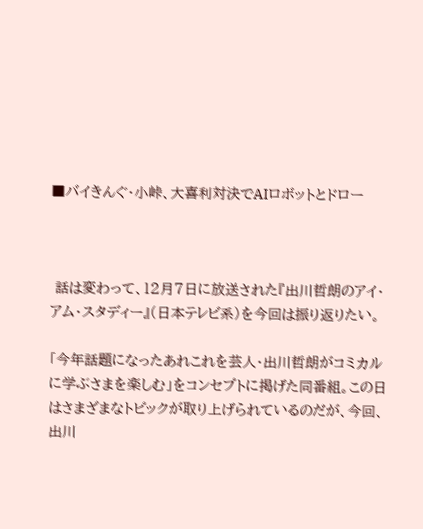■バイきんぐ・小峠、大喜利対決でAIロボットとドロー



 話は変わって、12月7日に放送された『出川哲朗のアイ・アム・スタディー』(日本テレビ系)を今回は振り返りたい。

「今年話題になったあれこれを芸人・出川哲朗がコミカルに学ぶさまを楽しむ」をコンセプトに掲げた同番組。この日はさまざまなトピックが取り上げられているのだが、今回、出川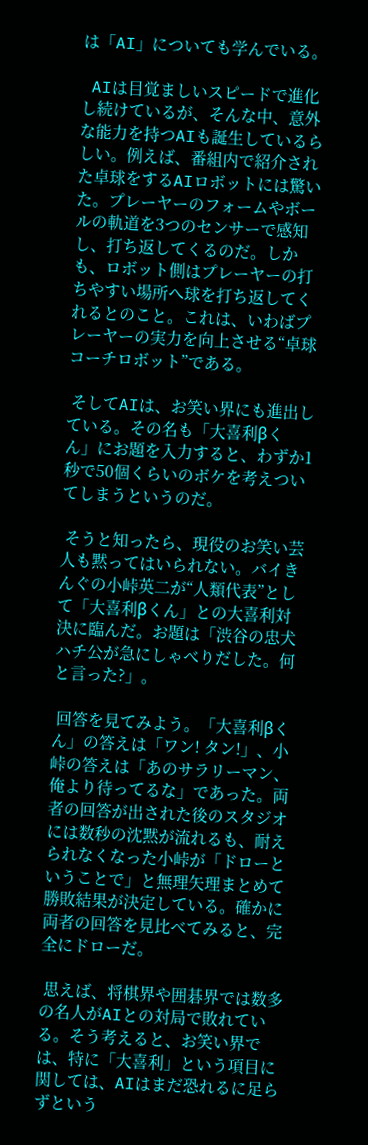は「AI」についても学んでいる。

 AIは目覚ましいスピードで進化し続けているが、そんな中、意外な能力を持つAIも誕生しているらしい。例えば、番組内で紹介された卓球をするAIロボットには驚いた。プレーヤーのフォームやボールの軌道を3つのセンサーで感知し、打ち返してくるのだ。しかも、ロボット側はプレーヤーの打ちやすい場所へ球を打ち返してくれるとのこと。これは、いわばプレーヤーの実力を向上させる“卓球コーチロボット”である。

 そしてAIは、お笑い界にも進出している。その名も「大喜利βくん」にお題を入力すると、わずか1秒で50個くらいのボケを考えついてしまうというのだ。

 そうと知ったら、現役のお笑い芸人も黙ってはいられない。バイきんぐの小峠英二が“人類代表”として「大喜利βくん」との大喜利対決に臨んだ。お題は「渋谷の忠犬ハチ公が急にしゃべりだした。何と言った?」。

 回答を見てみよう。「大喜利βくん」の答えは「ワン! タン!」、小峠の答えは「あのサラリーマン、俺より待ってるな」であった。両者の回答が出された後のスタジオには数秒の沈黙が流れるも、耐えられなくなった小峠が「ドローということで」と無理矢理まとめて勝敗結果が決定している。確かに両者の回答を見比べてみると、完全にドローだ。

 思えば、将棋界や囲碁界では数多の名人がAIとの対局で敗れている。そう考えると、お笑い界では、特に「大喜利」という項目に関しては、AIはまだ恐れるに足らずという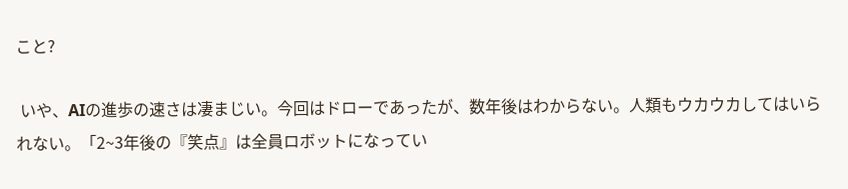こと?

 いや、AIの進歩の速さは凄まじい。今回はドローであったが、数年後はわからない。人類もウカウカしてはいられない。「2~3年後の『笑点』は全員ロボットになってい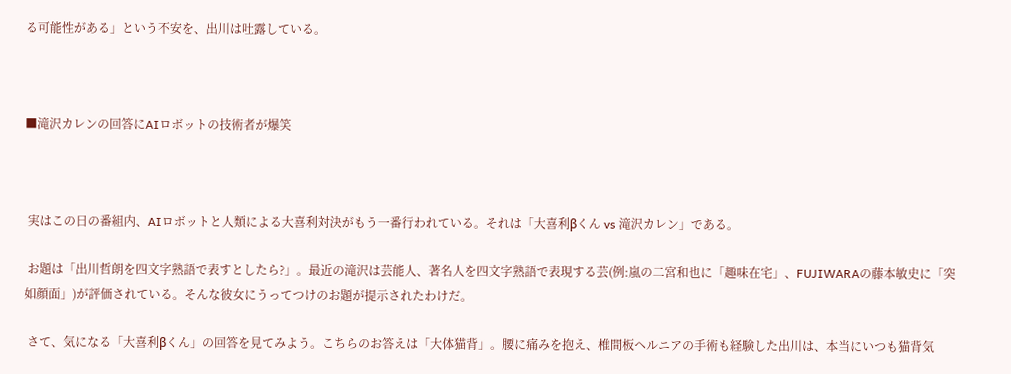る可能性がある」という不安を、出川は吐露している。



■滝沢カレンの回答にAIロボットの技術者が爆笑



 実はこの日の番組内、AIロボットと人類による大喜利対決がもう一番行われている。それは「大喜利βくん vs 滝沢カレン」である。

 お題は「出川哲朗を四文字熟語で表すとしたら?」。最近の滝沢は芸能人、著名人を四文字熟語で表現する芸(例:嵐の二宮和也に「趣味在宅」、FUJIWARAの藤本敏史に「突如顔面」)が評価されている。そんな彼女にうってつけのお題が提示されたわけだ。

 さて、気になる「大喜利βくん」の回答を見てみよう。こちらのお答えは「大体猫背」。腰に痛みを抱え、椎間板ヘルニアの手術も経験した出川は、本当にいつも猫背気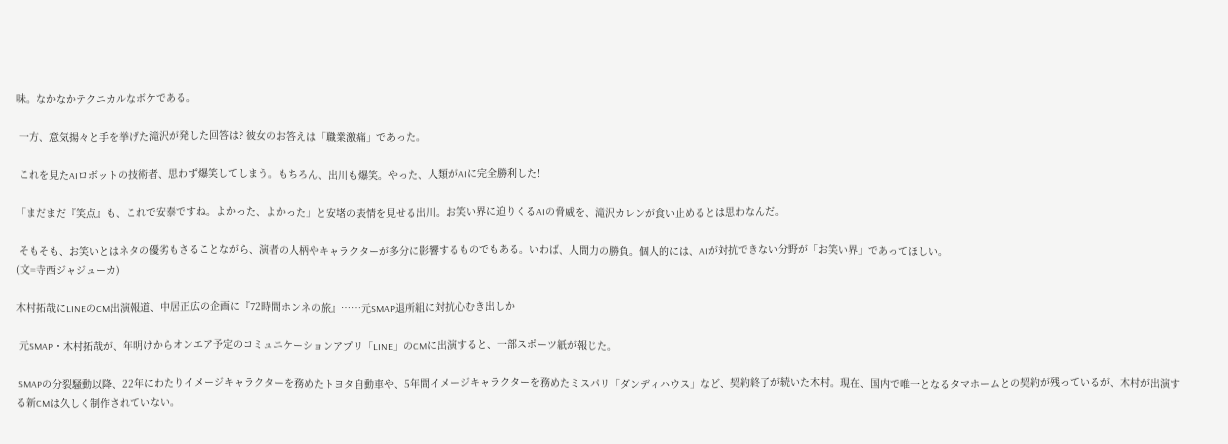味。なかなかテクニカルなボケである。

 一方、意気揚々と手を挙げた滝沢が発した回答は? 彼女のお答えは「職業激痛」であった。

 これを見たAIロボットの技術者、思わず爆笑してしまう。もちろん、出川も爆笑。やった、人類がAIに完全勝利した!

「まだまだ『笑点』も、これで安泰ですね。よかった、よかった」と安堵の表情を見せる出川。お笑い界に迫りくるAIの脅威を、滝沢カレンが食い止めるとは思わなんだ。

 そもそも、お笑いとはネタの優劣もさることながら、演者の人柄やキャラクターが多分に影響するものでもある。いわば、人間力の勝負。個人的には、AIが対抗できない分野が「お笑い界」であってほしい。
(文=寺西ジャジューカ)

木村拓哉にLINEのCM出演報道、中居正広の企画に『72時間ホンネの旅』……元SMAP退所組に対抗心むき出しか

 元SMAP・木村拓哉が、年明けからオンエア予定のコミュニケーションアプリ「LINE」のCMに出演すると、一部スポーツ紙が報じた。

 SMAPの分裂騒動以降、22年にわたりイメージキャラクターを務めたトヨタ自動車や、5年間イメージキャラクターを務めたミスパリ「ダンディハウス」など、契約終了が続いた木村。現在、国内で唯一となるタマホームとの契約が残っているが、木村が出演する新CMは久しく制作されていない。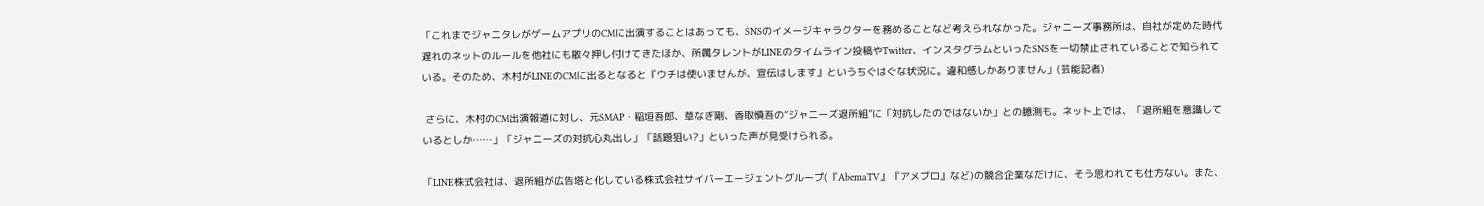「これまでジャニタレがゲームアプリのCMに出演することはあっても、SNSのイメージキャラクターを務めることなど考えられなかった。ジャニーズ事務所は、自社が定めた時代遅れのネットのルールを他社にも散々押し付けてきたほか、所属タレントがLINEのタイムライン投稿やTwitter、インスタグラムといったSNSを一切禁止されていることで知られている。そのため、木村がLINEのCMに出るとなると『ウチは使いませんが、宣伝はします』というちぐはぐな状況に。違和感しかありません」(芸能記者)

 さらに、木村のCM出演報道に対し、元SMAP・稲垣吾郎、草なぎ剛、香取慎吾の“ジャニーズ退所組”に「対抗したのではないか」との臆測も。ネット上では、「退所組を意識しているとしか……」「ジャニーズの対抗心丸出し」「話題狙い?」といった声が見受けられる。

「LINE株式会社は、退所組が広告塔と化している株式会社サイバーエージェントグループ(『AbemaTV』『アメブロ』など)の競合企業なだけに、そう思われても仕方ない。また、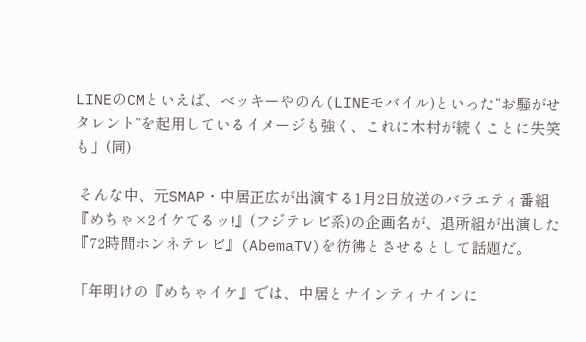LINEのCMといえば、ベッキーやのん(LINEモバイル)といった“お騒がせタレント”を起用しているイメージも強く、これに木村が続くことに失笑も」(同)

 そんな中、元SMAP・中居正広が出演する1月2日放送のバラエティ番組『めちゃ×2イケてるッ!』(フジテレビ系)の企画名が、退所組が出演した『72時間ホンネテレビ』(AbemaTV)を彷彿とさせるとして話題だ。

「年明けの『めちゃイケ』では、中居とナインティナインに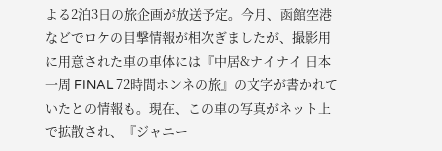よる2泊3日の旅企画が放送予定。今月、函館空港などでロケの目撃情報が相次ぎましたが、撮影用に用意された車の車体には『中居&ナイナイ 日本一周 FINAL 72時間ホンネの旅』の文字が書かれていたとの情報も。現在、この車の写真がネット上で拡散され、『ジャニー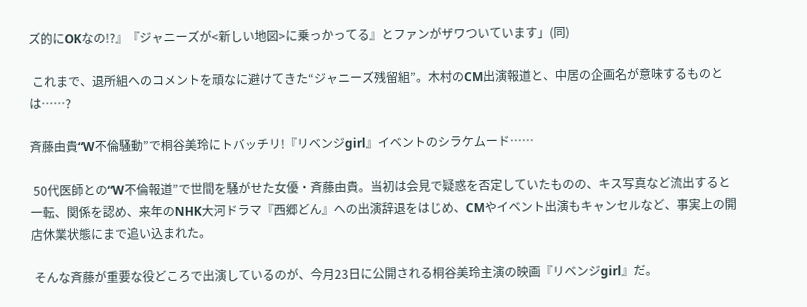ズ的にOKなの!?』『ジャニーズが<新しい地図>に乗っかってる』とファンがザワついています」(同)

 これまで、退所組へのコメントを頑なに避けてきた“ジャニーズ残留組”。木村のCM出演報道と、中居の企画名が意味するものとは……?

斉藤由貴“W不倫騒動”で桐谷美玲にトバッチリ!『リベンジgirl』イベントのシラケムード……

 50代医師との“W不倫報道”で世間を騒がせた女優・斉藤由貴。当初は会見で疑惑を否定していたものの、キス写真など流出すると一転、関係を認め、来年のNHK大河ドラマ『西郷どん』への出演辞退をはじめ、CMやイベント出演もキャンセルなど、事実上の開店休業状態にまで追い込まれた。

 そんな斉藤が重要な役どころで出演しているのが、今月23日に公開される桐谷美玲主演の映画『リベンジgirl』だ。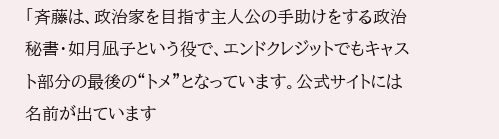「斉藤は、政治家を目指す主人公の手助けをする政治秘書・如月凪子という役で、エンドクレジットでもキャスト部分の最後の“トメ”となっています。公式サイトには名前が出ています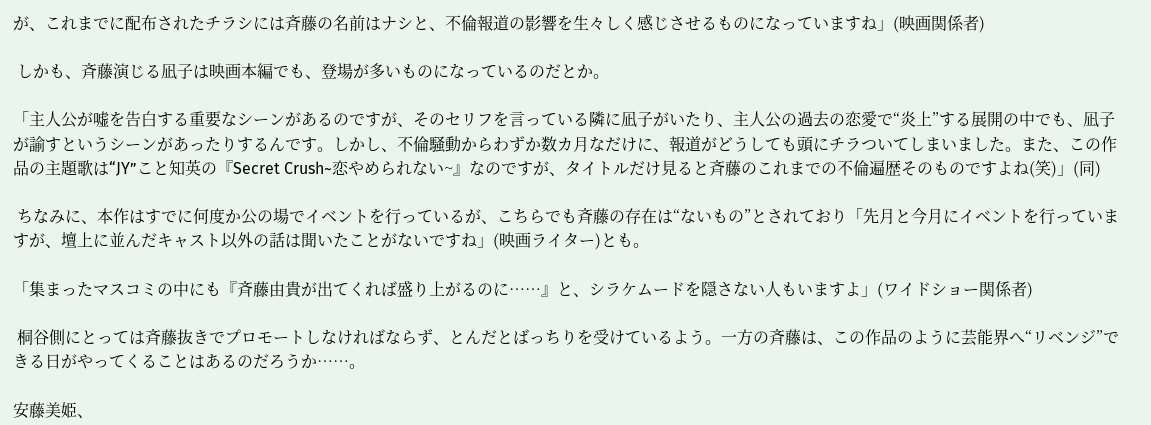が、これまでに配布されたチラシには斉藤の名前はナシと、不倫報道の影響を生々しく感じさせるものになっていますね」(映画関係者)

 しかも、斉藤演じる凪子は映画本編でも、登場が多いものになっているのだとか。

「主人公が嘘を告白する重要なシーンがあるのですが、そのセリフを言っている隣に凪子がいたり、主人公の過去の恋愛で“炎上”する展開の中でも、凪子が諭すというシーンがあったりするんです。しかし、不倫騒動からわずか数カ月なだけに、報道がどうしても頭にチラついてしまいました。また、この作品の主題歌は“JY”こと知英の『Secret Crush~恋やめられない~』なのですが、タイトルだけ見ると斉藤のこれまでの不倫遍歴そのものですよね(笑)」(同)

 ちなみに、本作はすでに何度か公の場でイベントを行っているが、こちらでも斉藤の存在は“ないもの”とされており「先月と今月にイベントを行っていますが、壇上に並んだキャスト以外の話は聞いたことがないですね」(映画ライター)とも。

「集まったマスコミの中にも『斉藤由貴が出てくれば盛り上がるのに……』と、シラケムードを隠さない人もいますよ」(ワイドショー関係者)

 桐谷側にとっては斉藤抜きでプロモートしなければならず、とんだとばっちりを受けているよう。一方の斉藤は、この作品のように芸能界へ“リベンジ”できる日がやってくることはあるのだろうか……。

安藤美姫、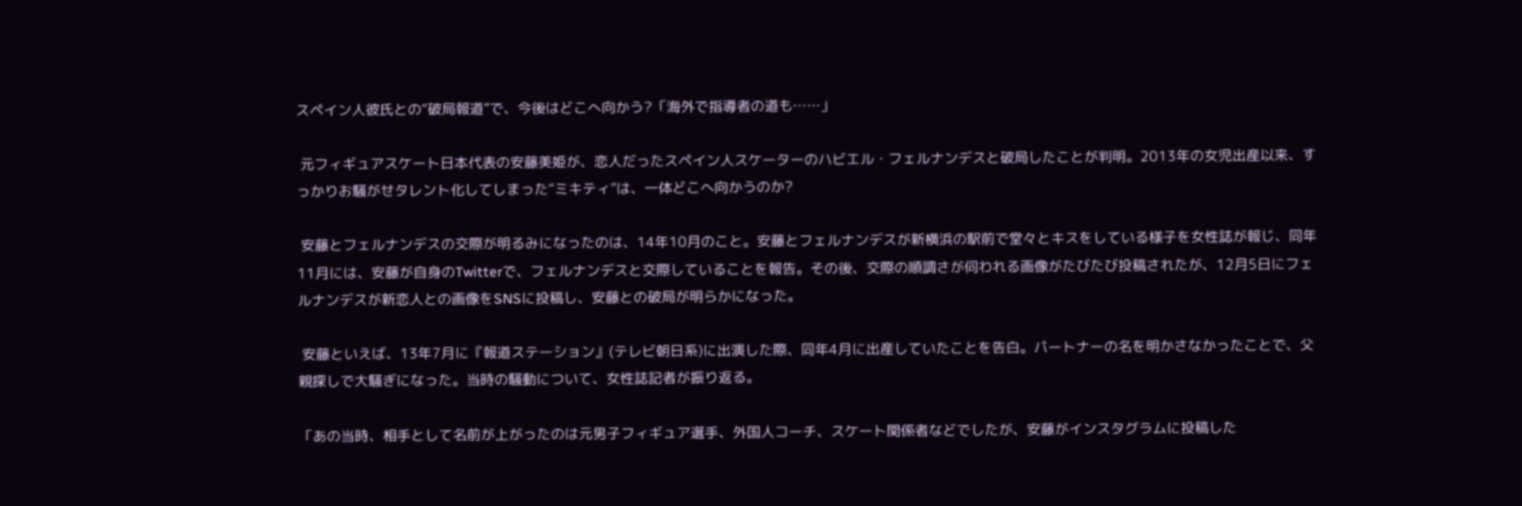スペイン人彼氏との“破局報道”で、今後はどこへ向かう?「海外で指導者の道も……」

 元フィギュアスケート日本代表の安藤美姫が、恋人だったスペイン人スケーターのハビエル・フェルナンデスと破局したことが判明。2013年の女児出産以来、すっかりお騒がせタレント化してしまった“ミキティ”は、一体どこへ向かうのか?

 安藤とフェルナンデスの交際が明るみになったのは、14年10月のこと。安藤とフェルナンデスが新横浜の駅前で堂々とキスをしている様子を女性誌が報じ、同年11月には、安藤が自身のTwitterで、フェルナンデスと交際していることを報告。その後、交際の順調さが伺われる画像がたびたび投稿されたが、12月5日にフェルナンデスが新恋人との画像をSNSに投稿し、安藤との破局が明らかになった。

 安藤といえば、13年7月に『報道ステーション』(テレビ朝日系)に出演した際、同年4月に出産していたことを告白。パートナーの名を明かさなかったことで、父親探しで大騒ぎになった。当時の騒動について、女性誌記者が振り返る。

「あの当時、相手として名前が上がったのは元男子フィギュア選手、外国人コーチ、スケート関係者などでしたが、安藤がインスタグラムに投稿した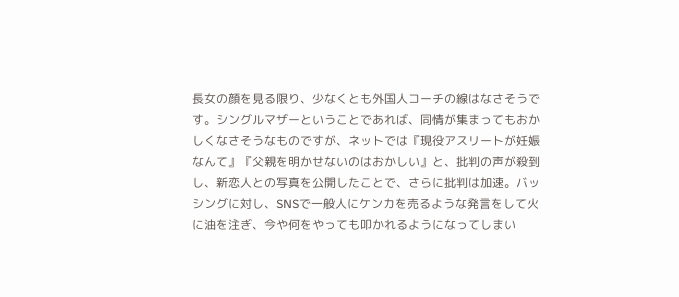長女の顔を見る限り、少なくとも外国人コーチの線はなさそうです。シングルマザーということであれば、同情が集まってもおかしくなさそうなものですが、ネットでは『現役アスリートが妊娠なんて』『父親を明かせないのはおかしい』と、批判の声が殺到し、新恋人との写真を公開したことで、さらに批判は加速。バッシングに対し、SNSで一般人にケンカを売るような発言をして火に油を注ぎ、今や何をやっても叩かれるようになってしまい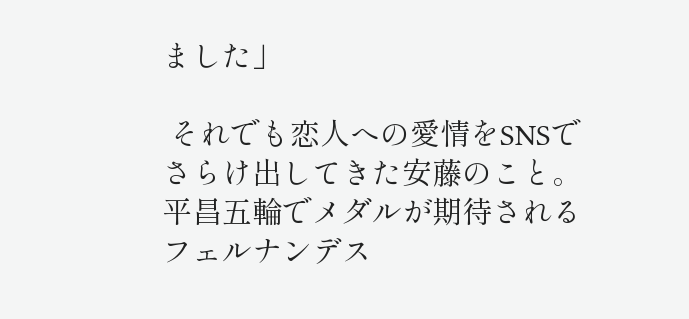ました」

 それでも恋人への愛情をSNSでさらけ出してきた安藤のこと。平昌五輪でメダルが期待されるフェルナンデス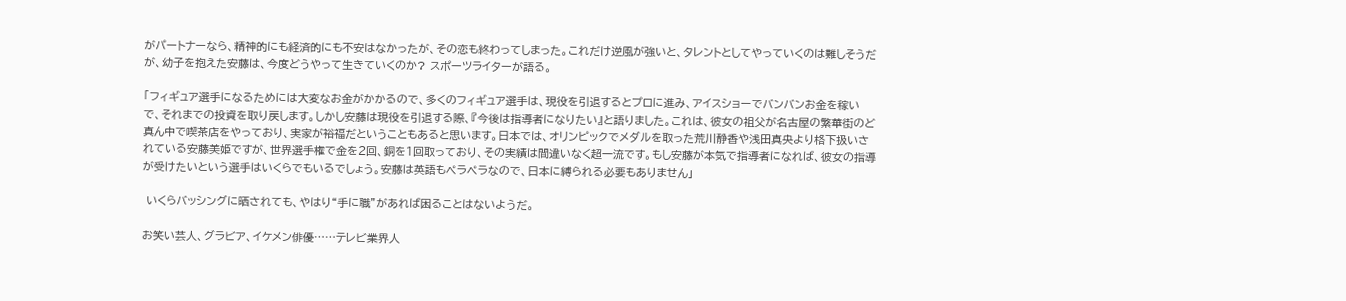がパートナーなら、精神的にも経済的にも不安はなかったが、その恋も終わってしまった。これだけ逆風が強いと、タレントとしてやっていくのは難しそうだが、幼子を抱えた安藤は、今度どうやって生きていくのか? スポーツライターが語る。

「フィギュア選手になるためには大変なお金がかかるので、多くのフィギュア選手は、現役を引退するとプロに進み、アイスショーでバンバンお金を稼いで、それまでの投資を取り戻します。しかし安藤は現役を引退する際、『今後は指導者になりたい』と語りました。これは、彼女の祖父が名古屋の繁華街のど真ん中で喫茶店をやっており、実家が裕福だということもあると思います。日本では、オリンピックでメダルを取った荒川静香や浅田真央より格下扱いされている安藤美姫ですが、世界選手権で金を2回、銅を1回取っており、その実績は間違いなく超一流です。もし安藤が本気で指導者になれば、彼女の指導が受けたいという選手はいくらでもいるでしょう。安藤は英語もペラペラなので、日本に縛られる必要もありません」

 いくらバッシングに晒されても、やはり“手に職”があれば困ることはないようだ。

お笑い芸人、グラビア、イケメン俳優……テレビ業界人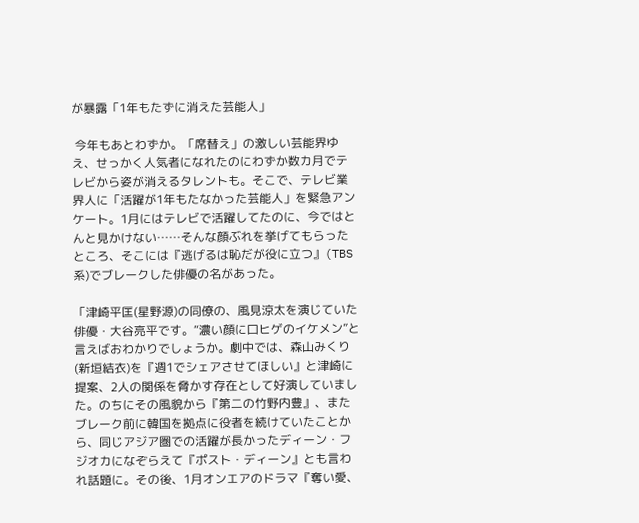が暴露「1年もたずに消えた芸能人」

 今年もあとわずか。「席替え」の激しい芸能界ゆえ、せっかく人気者になれたのにわずか数カ月でテレビから姿が消えるタレントも。そこで、テレビ業界人に「活躍が1年もたなかった芸能人」を緊急アンケート。1月にはテレビで活躍してたのに、今ではとんと見かけない……そんな顔ぶれを挙げてもらったところ、そこには『逃げるは恥だが役に立つ』(TBS系)でブレークした俳優の名があった。

「津崎平匡(星野源)の同僚の、風見涼太を演じていた俳優・大谷亮平です。“濃い顔に口ヒゲのイケメン”と言えばおわかりでしょうか。劇中では、森山みくり(新垣結衣)を『週1でシェアさせてほしい』と津崎に提案、2人の関係を脅かす存在として好演していました。のちにその風貌から『第二の竹野内豊』、またブレーク前に韓国を拠点に役者を続けていたことから、同じアジア圏での活躍が長かったディーン・フジオカになぞらえて『ポスト・ディーン』とも言われ話題に。その後、1月オンエアのドラマ『奪い愛、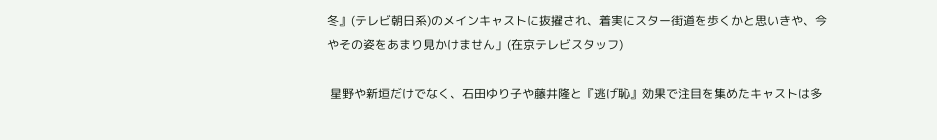冬』(テレビ朝日系)のメインキャストに抜擢され、着実にスター街道を歩くかと思いきや、今やその姿をあまり見かけません」(在京テレビスタッフ)

 星野や新垣だけでなく、石田ゆり子や藤井隆と『逃げ恥』効果で注目を集めたキャストは多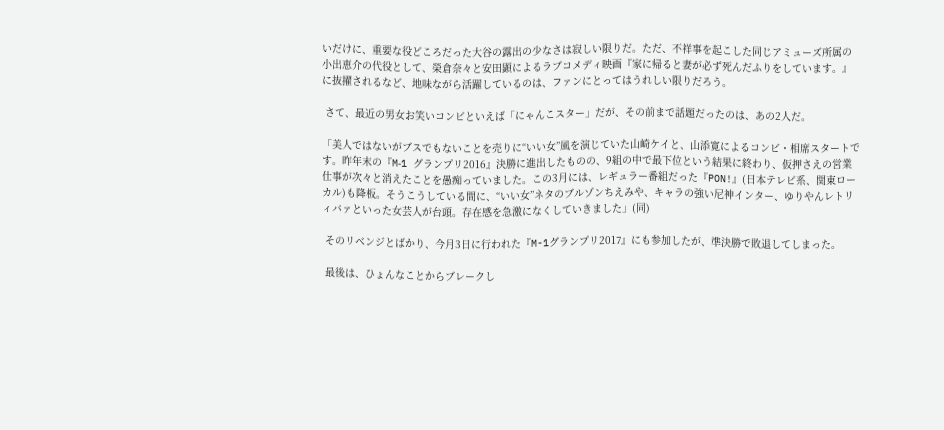いだけに、重要な役どころだった大谷の露出の少なさは寂しい限りだ。ただ、不祥事を起こした同じアミューズ所属の小出恵介の代役として、榮倉奈々と安田顕によるラブコメディ映画『家に帰ると妻が必ず死んだふりをしています。』に抜擢されるなど、地味ながら活躍しているのは、ファンにとってはうれしい限りだろう。

 さて、最近の男女お笑いコンビといえば「にゃんこスター」だが、その前まで話題だったのは、あの2人だ。

「美人ではないがブスでもないことを売りに“いい女”風を演じていた山崎ケイと、山添寛によるコンビ・相席スタートです。昨年末の『M‐1 グランプリ2016』決勝に進出したものの、9組の中で最下位という結果に終わり、仮押さえの営業仕事が次々と消えたことを愚痴っていました。この3月には、レギュラー番組だった『PON!』(日本テレビ系、関東ローカル)も降板。そうこうしている間に、“いい女”ネタのブルゾンちえみや、キャラの強い尼神インター、ゆりやんレトリィバァといった女芸人が台頭。存在感を急激になくしていきました」(同)

 そのリベンジとばかり、今月3日に行われた『M-1グランプリ2017』にも参加したが、準決勝で敗退してしまった。

 最後は、ひょんなことからブレークし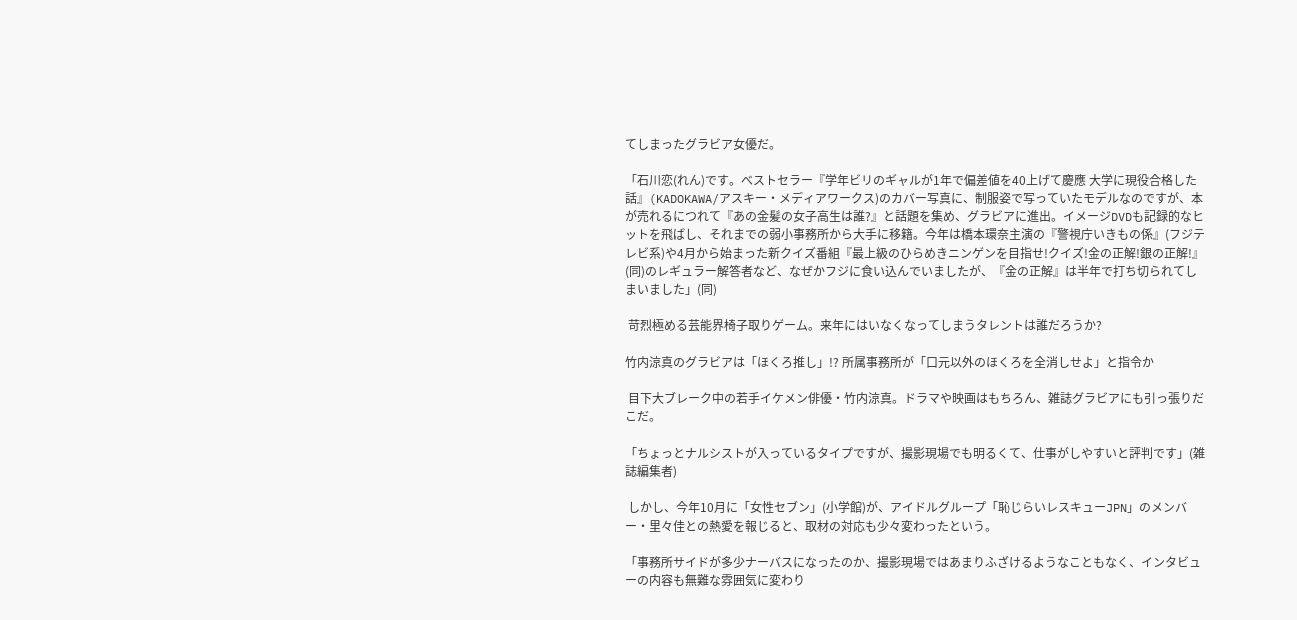てしまったグラビア女優だ。

「石川恋(れん)です。べストセラー『学年ビリのギャルが1年で偏差値を40上げて慶應 大学に現役合格した話』(KADOKAWA/アスキー・メディアワークス)のカバー写真に、制服姿で写っていたモデルなのですが、本が売れるにつれて『あの金髪の女子高生は誰?』と話題を集め、グラビアに進出。イメージDVDも記録的なヒットを飛ばし、それまでの弱小事務所から大手に移籍。今年は橋本環奈主演の『警視庁いきもの係』(フジテレビ系)や4月から始まった新クイズ番組『最上級のひらめきニンゲンを目指せ!クイズ!金の正解!銀の正解!』(同)のレギュラー解答者など、なぜかフジに食い込んでいましたが、『金の正解』は半年で打ち切られてしまいました」(同)

 苛烈極める芸能界椅子取りゲーム。来年にはいなくなってしまうタレントは誰だろうか?

竹内涼真のグラビアは「ほくろ推し」!? 所属事務所が「口元以外のほくろを全消しせよ」と指令か

 目下大ブレーク中の若手イケメン俳優・竹内涼真。ドラマや映画はもちろん、雑誌グラビアにも引っ張りだこだ。

「ちょっとナルシストが入っているタイプですが、撮影現場でも明るくて、仕事がしやすいと評判です」(雑誌編集者)

 しかし、今年10月に「女性セブン」(小学館)が、アイドルグループ「恥じらいレスキューJPN」のメンバー・里々佳との熱愛を報じると、取材の対応も少々変わったという。

「事務所サイドが多少ナーバスになったのか、撮影現場ではあまりふざけるようなこともなく、インタビューの内容も無難な雰囲気に変わり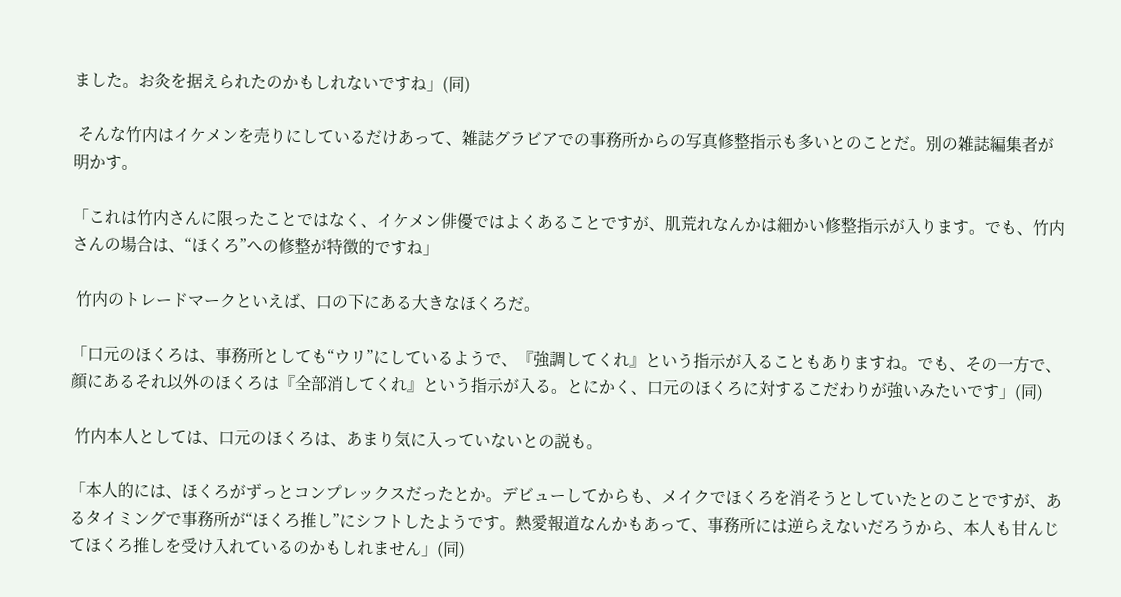ました。お灸を据えられたのかもしれないですね」(同)

 そんな竹内はイケメンを売りにしているだけあって、雑誌グラビアでの事務所からの写真修整指示も多いとのことだ。別の雑誌編集者が明かす。

「これは竹内さんに限ったことではなく、イケメン俳優ではよくあることですが、肌荒れなんかは細かい修整指示が入ります。でも、竹内さんの場合は、“ほくろ”への修整が特徴的ですね」

 竹内のトレードマークといえば、口の下にある大きなほくろだ。

「口元のほくろは、事務所としても“ウリ”にしているようで、『強調してくれ』という指示が入ることもありますね。でも、その一方で、顔にあるそれ以外のほくろは『全部消してくれ』という指示が入る。とにかく、口元のほくろに対するこだわりが強いみたいです」(同)

 竹内本人としては、口元のほくろは、あまり気に入っていないとの説も。

「本人的には、ほくろがずっとコンプレックスだったとか。デビューしてからも、メイクでほくろを消そうとしていたとのことですが、あるタイミングで事務所が“ほくろ推し”にシフトしたようです。熱愛報道なんかもあって、事務所には逆らえないだろうから、本人も甘んじてほくろ推しを受け入れているのかもしれません」(同)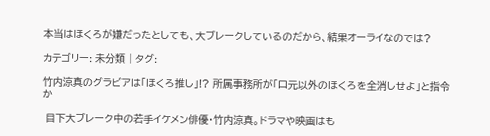本当はほくろが嫌だったとしても、大ブレークしているのだから、結果オーライなのでは?

カテゴリー: 未分類 | タグ:

竹内涼真のグラビアは「ほくろ推し」!? 所属事務所が「口元以外のほくろを全消しせよ」と指令か

 目下大ブレーク中の若手イケメン俳優・竹内涼真。ドラマや映画はも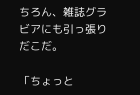ちろん、雑誌グラビアにも引っ張りだこだ。

「ちょっと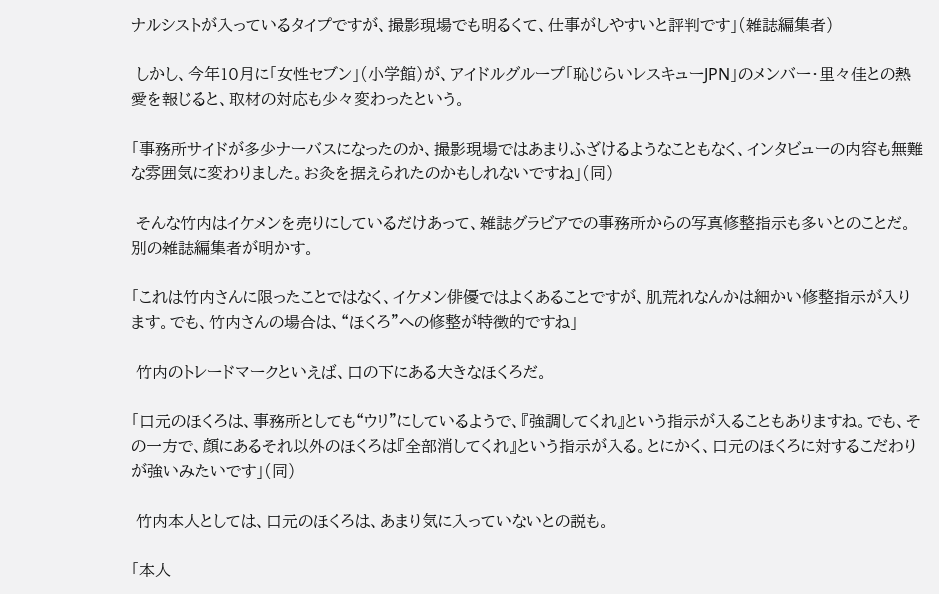ナルシストが入っているタイプですが、撮影現場でも明るくて、仕事がしやすいと評判です」(雑誌編集者)

 しかし、今年10月に「女性セブン」(小学館)が、アイドルグループ「恥じらいレスキューJPN」のメンバー・里々佳との熱愛を報じると、取材の対応も少々変わったという。

「事務所サイドが多少ナーバスになったのか、撮影現場ではあまりふざけるようなこともなく、インタビューの内容も無難な雰囲気に変わりました。お灸を据えられたのかもしれないですね」(同)

 そんな竹内はイケメンを売りにしているだけあって、雑誌グラビアでの事務所からの写真修整指示も多いとのことだ。別の雑誌編集者が明かす。

「これは竹内さんに限ったことではなく、イケメン俳優ではよくあることですが、肌荒れなんかは細かい修整指示が入ります。でも、竹内さんの場合は、“ほくろ”への修整が特徴的ですね」

 竹内のトレードマークといえば、口の下にある大きなほくろだ。

「口元のほくろは、事務所としても“ウリ”にしているようで、『強調してくれ』という指示が入ることもありますね。でも、その一方で、顔にあるそれ以外のほくろは『全部消してくれ』という指示が入る。とにかく、口元のほくろに対するこだわりが強いみたいです」(同)

 竹内本人としては、口元のほくろは、あまり気に入っていないとの説も。

「本人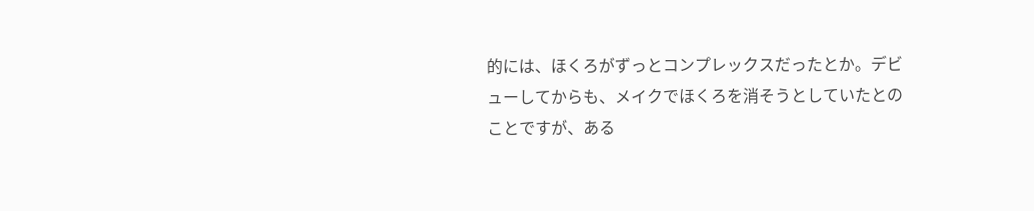的には、ほくろがずっとコンプレックスだったとか。デビューしてからも、メイクでほくろを消そうとしていたとのことですが、ある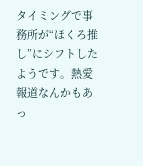タイミングで事務所が“ほくろ推し”にシフトしたようです。熱愛報道なんかもあっ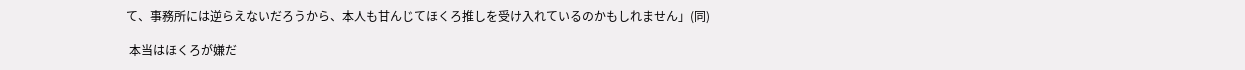て、事務所には逆らえないだろうから、本人も甘んじてほくろ推しを受け入れているのかもしれません」(同)

 本当はほくろが嫌だ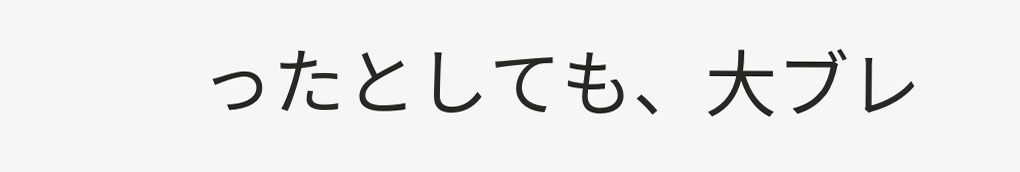ったとしても、大ブレ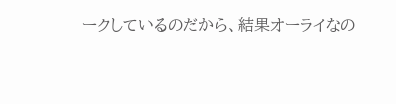ークしているのだから、結果オーライなの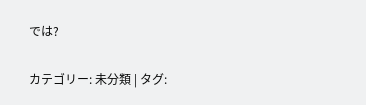では?

カテゴリー: 未分類 | タグ: